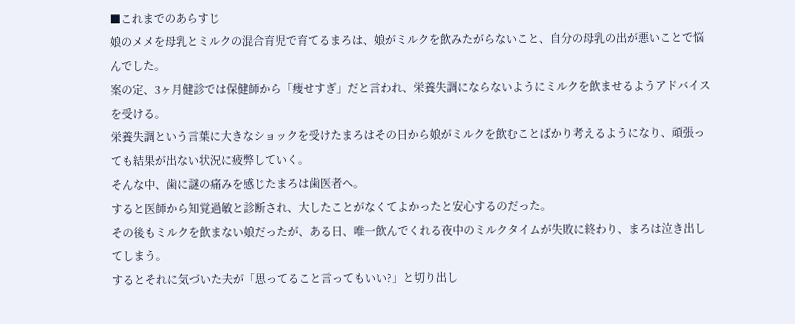■これまでのあらすじ
娘のメメを母乳とミルクの混合育児で育てるまろは、娘がミルクを飲みたがらないこと、自分の母乳の出が悪いことで悩んでした。
案の定、3ヶ月健診では保健師から「痩せすぎ」だと言われ、栄養失調にならないようにミルクを飲ませるようアドバイスを受ける。
栄養失調という言葉に大きなショックを受けたまろはその日から娘がミルクを飲むことばかり考えるようになり、頑張っても結果が出ない状況に疲弊していく。
そんな中、歯に謎の痛みを感じたまろは歯医者へ。
すると医師から知覚過敏と診断され、大したことがなくてよかったと安心するのだった。
その後もミルクを飲まない娘だったが、ある日、唯一飲んでくれる夜中のミルクタイムが失敗に終わり、まろは泣き出してしまう。
するとそれに気づいた夫が「思ってること言ってもいい?」と切り出し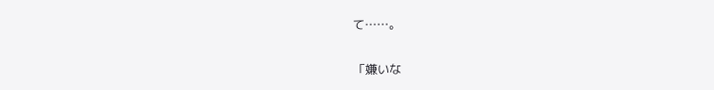て……。


「嫌いな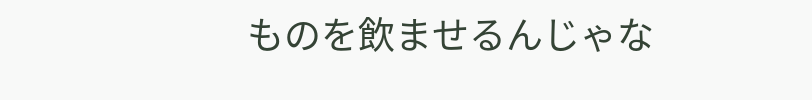ものを飲ませるんじゃな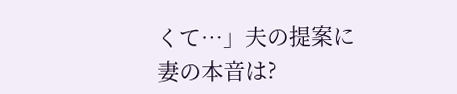くて…」夫の提案に妻の本音は?